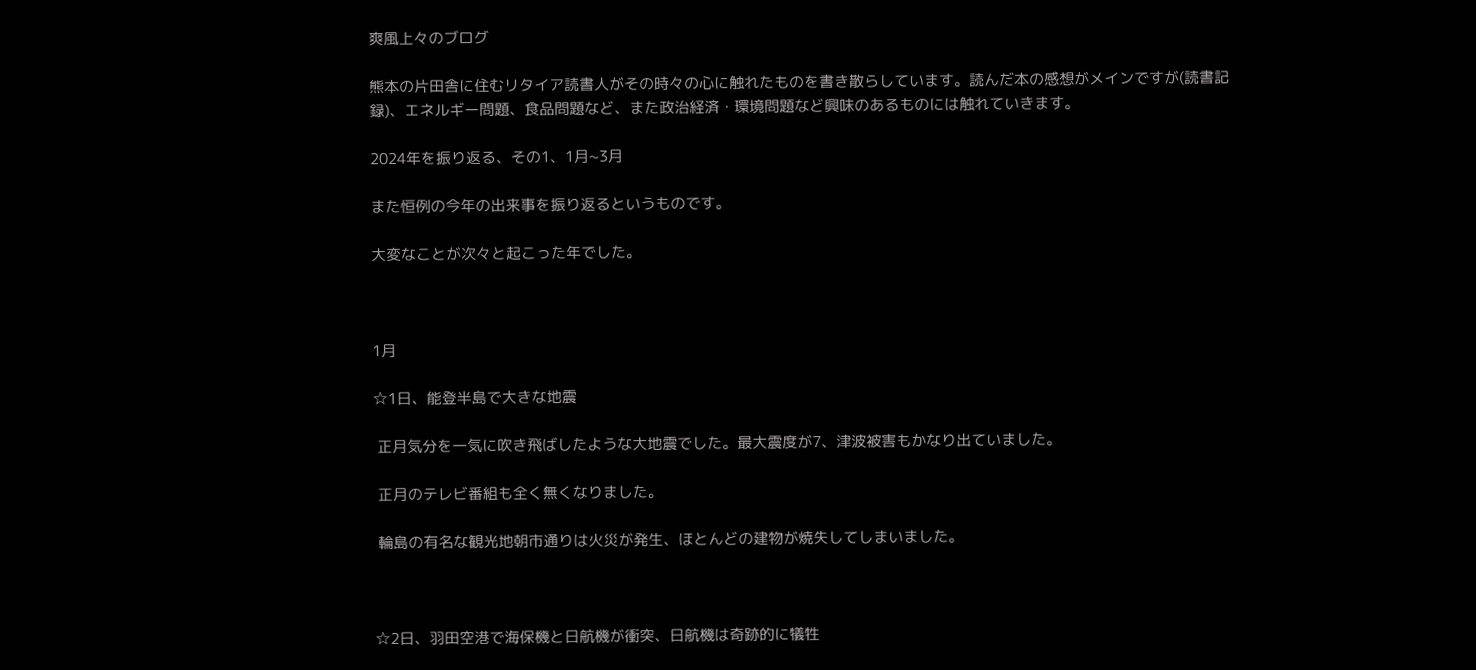爽風上々のブログ

熊本の片田舎に住むリタイア読書人がその時々の心に触れたものを書き散らしています。読んだ本の感想がメインですが(読書記録)、エネルギー問題、食品問題など、また政治経済・環境問題など興味のあるものには触れていきます。

2024年を振り返る、その1、1月~3月

また恒例の今年の出来事を振り返るというものです。

大変なことが次々と起こった年でした。



1月

☆1日、能登半島で大きな地震

 正月気分を一気に吹き飛ばしたような大地震でした。最大震度が7、津波被害もかなり出ていました。

 正月のテレビ番組も全く無くなりました。

 輪島の有名な観光地朝市通りは火災が発生、ほとんどの建物が焼失してしまいました。



☆2日、羽田空港で海保機と日航機が衝突、日航機は奇跡的に犠牲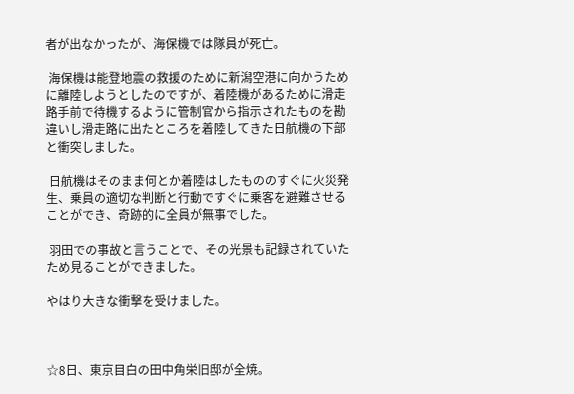者が出なかったが、海保機では隊員が死亡。

 海保機は能登地震の救援のために新潟空港に向かうために離陸しようとしたのですが、着陸機があるために滑走路手前で待機するように管制官から指示されたものを勘違いし滑走路に出たところを着陸してきた日航機の下部と衝突しました。

 日航機はそのまま何とか着陸はしたもののすぐに火災発生、乗員の適切な判断と行動ですぐに乗客を避難させることができ、奇跡的に全員が無事でした。

 羽田での事故と言うことで、その光景も記録されていたため見ることができました。

やはり大きな衝撃を受けました。



☆8日、東京目白の田中角栄旧邸が全焼。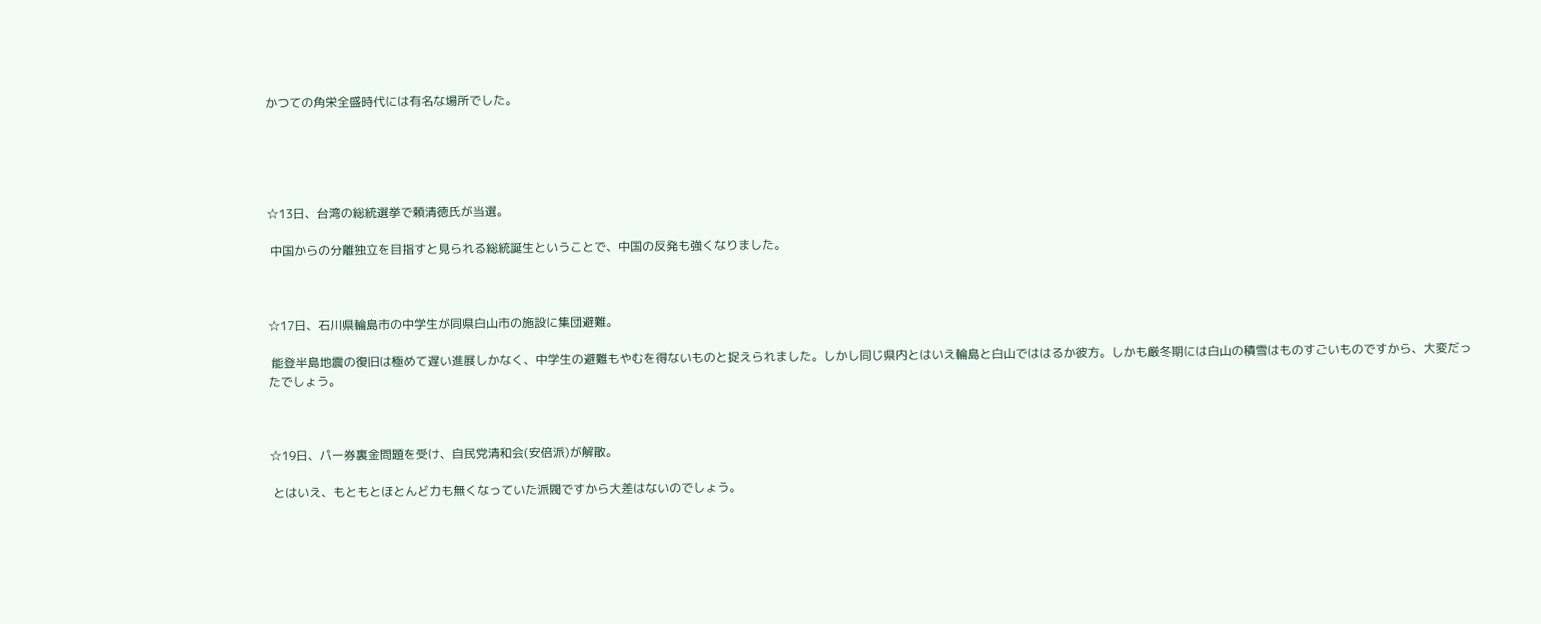かつての角栄全盛時代には有名な場所でした。





☆13日、台湾の総統選挙で頼清徳氏が当選。

 中国からの分離独立を目指すと見られる総統誕生ということで、中国の反発も強くなりました。



☆17日、石川県輪島市の中学生が同県白山市の施設に集団避難。

 能登半島地震の復旧は極めて遅い進展しかなく、中学生の避難もやむを得ないものと捉えられました。しかし同じ県内とはいえ輪島と白山でははるか彼方。しかも厳冬期には白山の積雪はものすごいものですから、大変だったでしょう。



☆19日、パー券裏金問題を受け、自民党清和会(安倍派)が解散。

 とはいえ、もともとほとんど力も無くなっていた派閥ですから大差はないのでしょう。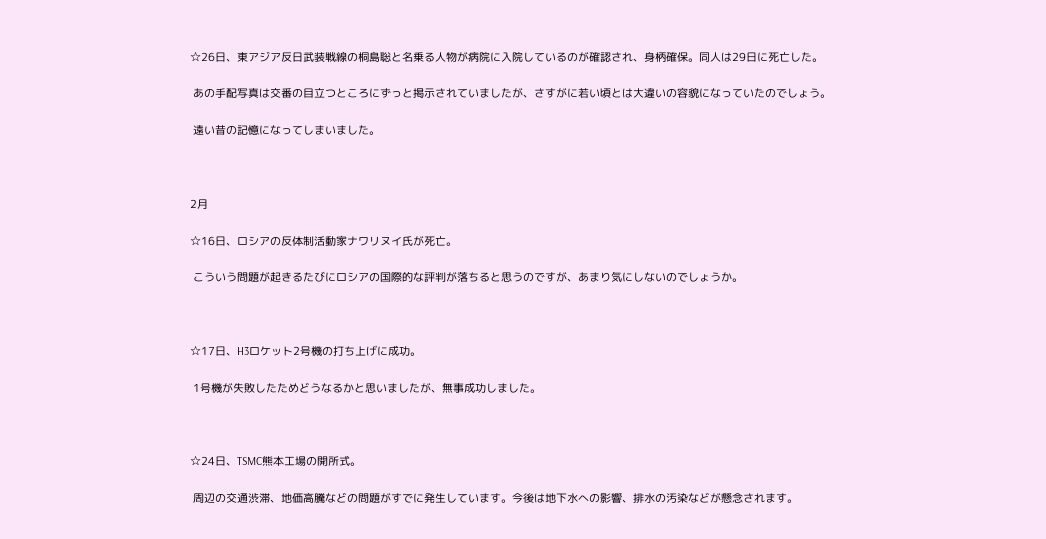☆26日、東アジア反日武装戦線の桐島聡と名乗る人物が病院に入院しているのが確認され、身柄確保。同人は29日に死亡した。

 あの手配写真は交番の目立つところにずっと掲示されていましたが、さすがに若い頃とは大違いの容貌になっていたのでしょう。

 遠い昔の記憶になってしまいました。



2月

☆16日、ロシアの反体制活動家ナワリヌイ氏が死亡。

 こういう問題が起きるたびにロシアの国際的な評判が落ちると思うのですが、あまり気にしないのでしょうか。



☆17日、H3ロケット2号機の打ち上げに成功。

 1号機が失敗したためどうなるかと思いましたが、無事成功しました。



☆24日、TSMC熊本工場の開所式。

 周辺の交通渋滞、地価高騰などの問題がすでに発生しています。今後は地下水への影響、排水の汚染などが懸念されます。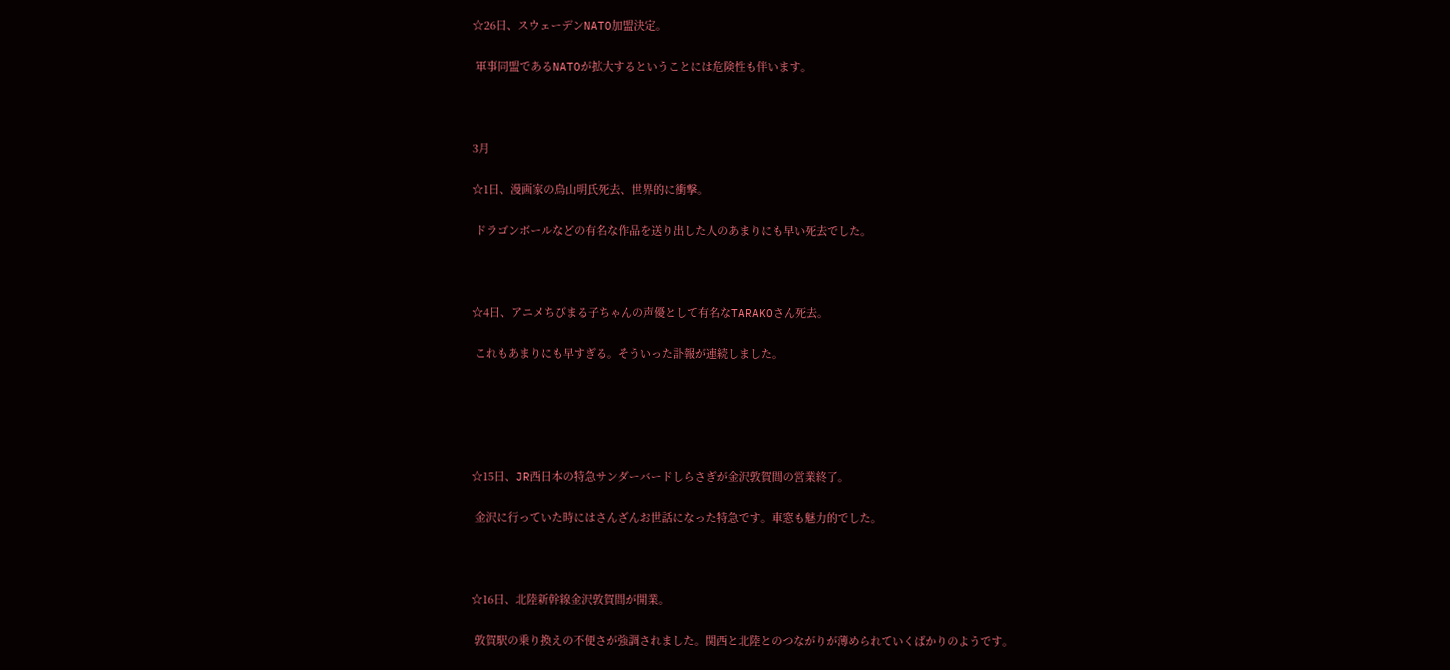☆26日、スウェーデンNATO加盟決定。

 軍事同盟であるNATOが拡大するということには危険性も伴います。



3月

☆1日、漫画家の鳥山明氏死去、世界的に衝撃。

 ドラゴンボールなどの有名な作品を送り出した人のあまりにも早い死去でした。



☆4日、アニメちびまる子ちゃんの声優として有名なTARAKOさん死去。

 これもあまりにも早すぎる。そういった訃報が連続しました。





☆15日、JR西日本の特急サンダーバードしらさぎが金沢敦賀間の営業終了。

 金沢に行っていた時にはさんざんお世話になった特急です。車窓も魅力的でした。



☆16日、北陸新幹線金沢敦賀間が開業。

 敦賀駅の乗り換えの不便さが強調されました。関西と北陸とのつながりが薄められていくばかりのようです。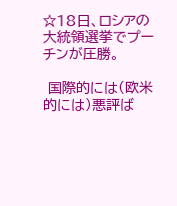☆18日、ロシアの大統領選挙でプーチンが圧勝。

 国際的には(欧米的には)悪評ば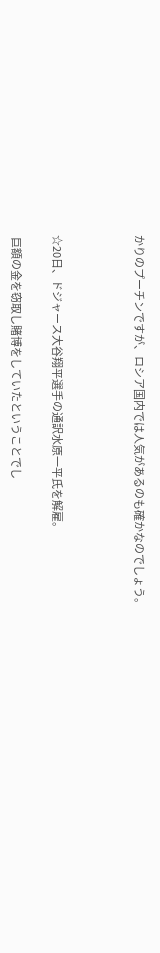かりのプーチンですが、ロシア国内では人気があるのも確かなのでしょう。



☆20日、ドジャース大谷翔平選手の通訳水原一平氏を解雇。

 巨額の金を窃取し賭博をしていたということでし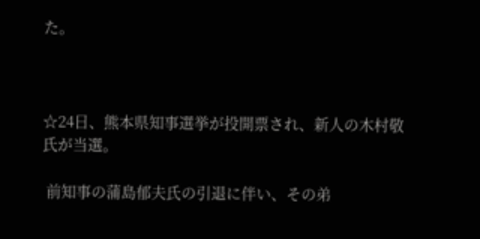た。



☆24日、熊本県知事選挙が投開票され、新人の木村敬氏が当選。

 前知事の蒲島郁夫氏の引退に伴い、その弟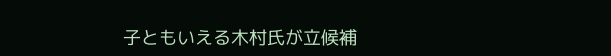子ともいえる木村氏が立候補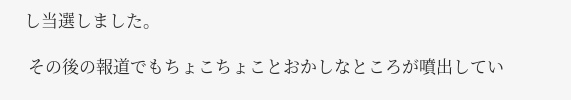し当選しました。

 その後の報道でもちょこちょことおかしなところが噴出してい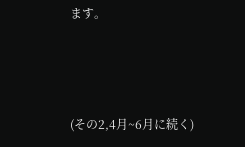ます。



(その2,4月~6月に続く)